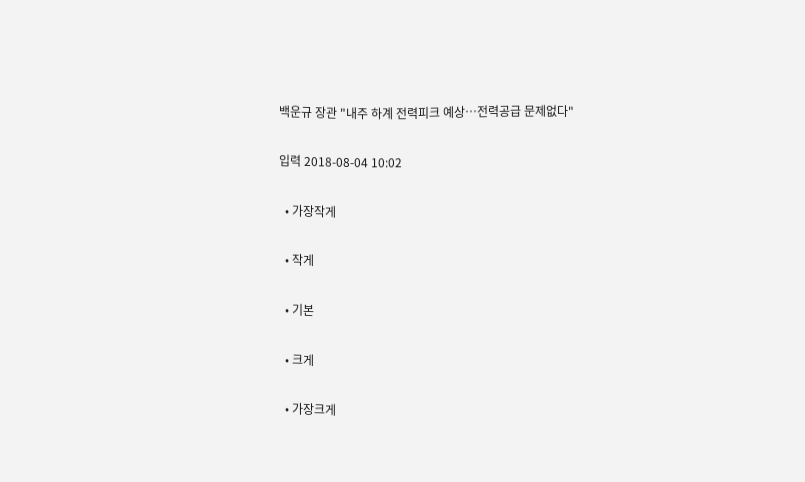백운규 장관 "내주 하계 전력피크 예상…전력공급 문제없다"

입력 2018-08-04 10:02

  • 가장작게

  • 작게

  • 기본

  • 크게

  • 가장크게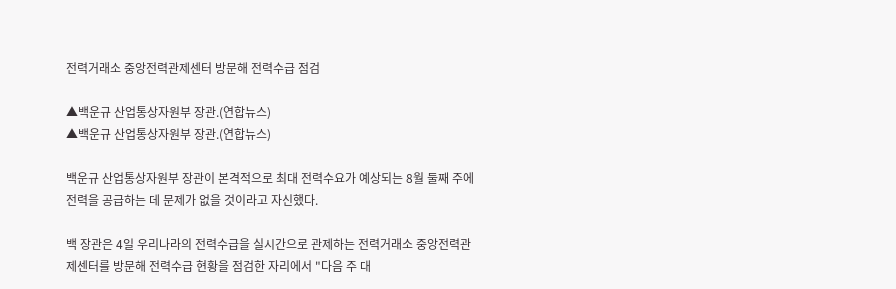전력거래소 중앙전력관제센터 방문해 전력수급 점검

▲백운규 산업통상자원부 장관.(연합뉴스)
▲백운규 산업통상자원부 장관.(연합뉴스)

백운규 산업통상자원부 장관이 본격적으로 최대 전력수요가 예상되는 8월 둘째 주에 전력을 공급하는 데 문제가 없을 것이라고 자신했다.

백 장관은 4일 우리나라의 전력수급을 실시간으로 관제하는 전력거래소 중앙전력관제센터를 방문해 전력수급 현황을 점검한 자리에서 "다음 주 대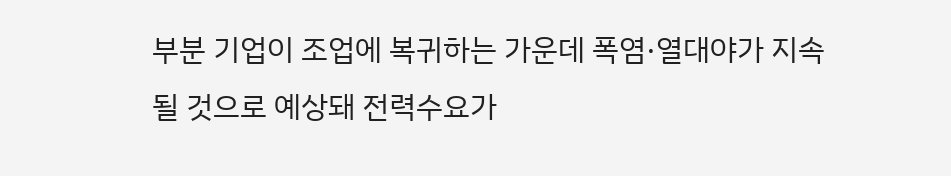부분 기업이 조업에 복귀하는 가운데 폭염·열대야가 지속될 것으로 예상돼 전력수요가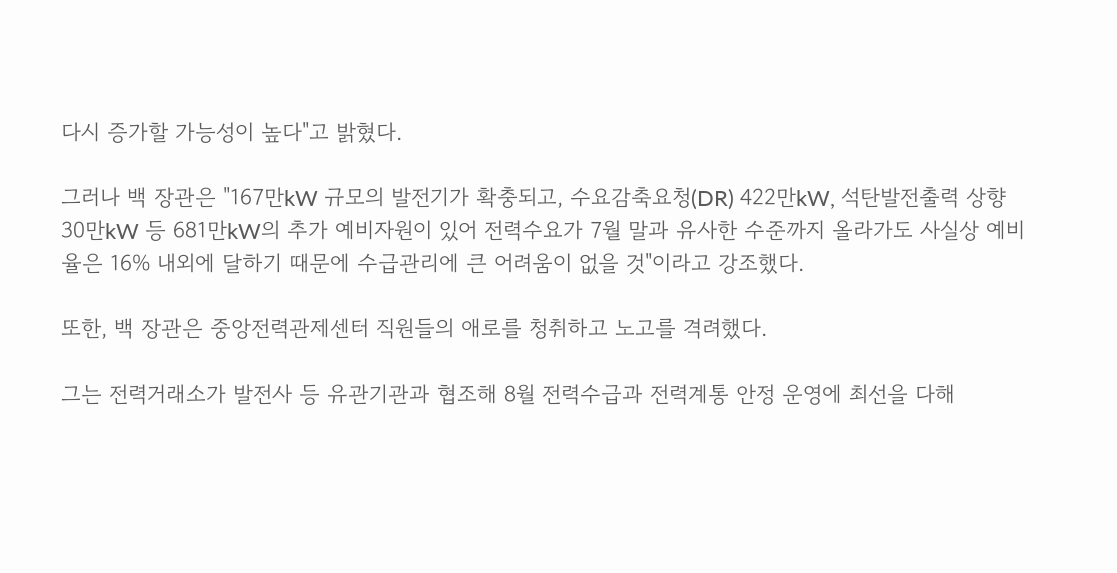다시 증가할 가능성이 높다"고 밝혔다.

그러나 백 장관은 "167만kW 규모의 발전기가 확충되고, 수요감축요청(DR) 422만kW, 석탄발전출력 상향 30만kW 등 681만kW의 추가 예비자원이 있어 전력수요가 7월 말과 유사한 수준까지 올라가도 사실상 예비율은 16% 내외에 달하기 때문에 수급관리에 큰 어려움이 없을 것"이라고 강조했다.

또한, 백 장관은 중앙전력관제센터 직원들의 애로를 청취하고 노고를 격려했다.

그는 전력거래소가 발전사 등 유관기관과 협조해 8월 전력수급과 전력계통 안정 운영에 최선을 다해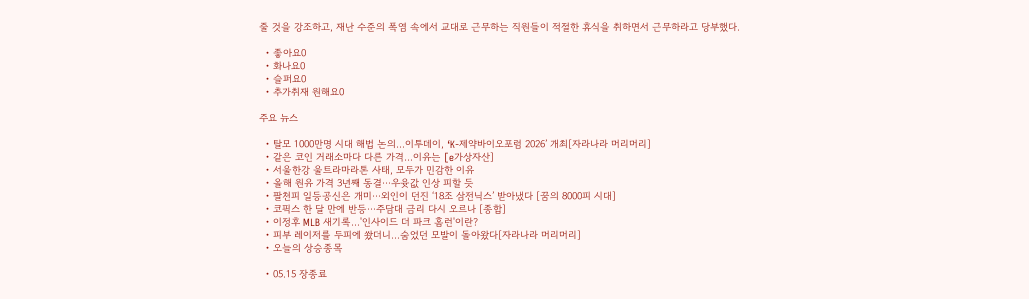줄 것을 강조하고, 재난 수준의 폭염 속에서 교대로 근무하는 직원들이 적절한 휴식을 취하면서 근무하라고 당부했다.

  • 좋아요0
  • 화나요0
  • 슬퍼요0
  • 추가취재 원해요0

주요 뉴스

  • 탈모 1000만명 시대 해법 논의…이투데이, ‘K-제약바이오포럼 2026’ 개최[자라나라 머리머리]
  • 같은 코인 거래소마다 다른 가격…이유는 [e가상자산]
  • 서울한강 울트라마라톤 사태, 모두가 민감한 이유
  • 올해 원유 가격 3년째 동결⋯우윳값 인상 피할 듯
  • 팔천피 일등공신은 개미⋯외인이 던진 ‘18조 삼전닉스’ 받아냈다 [꿈의 8000피 시대]
  • 코픽스 한 달 만에 반등⋯주담대 금리 다시 오르나 [종합]
  • 이정후 MLB 새기록…'인사이드 더 파크 홈런'이란?
  • 피부 레이저를 두피에 쐈더니…숨었던 모발이 돌아왔다[자라나라 머리머리]
  • 오늘의 상승종목

  • 05.15 장종료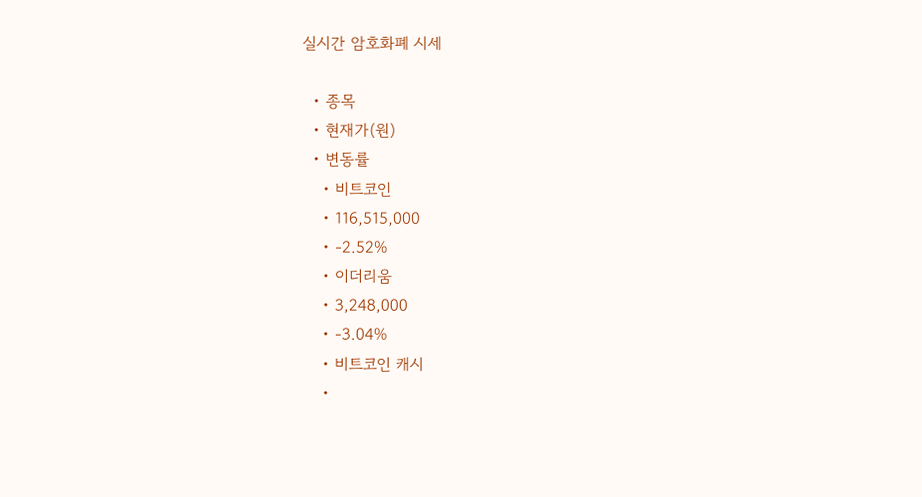실시간 암호화폐 시세

  • 종목
  • 현재가(원)
  • 변동률
    • 비트코인
    • 116,515,000
    • -2.52%
    • 이더리움
    • 3,248,000
    • -3.04%
    • 비트코인 캐시
    •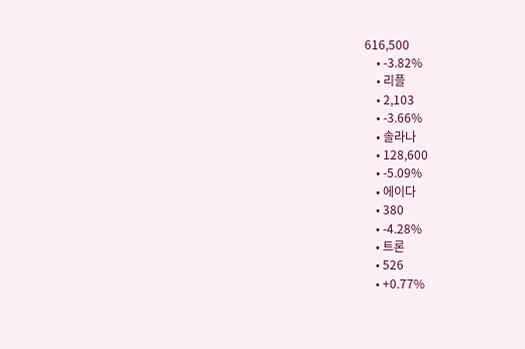616,500
    • -3.82%
    • 리플
    • 2,103
    • -3.66%
    • 솔라나
    • 128,600
    • -5.09%
    • 에이다
    • 380
    • -4.28%
    • 트론
    • 526
    • +0.77%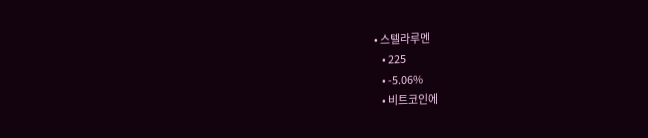• 스텔라루멘
    • 225
    • -5.06%
    • 비트코인에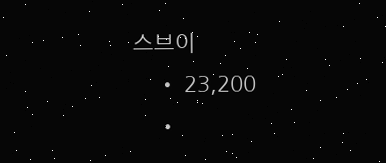스브이
    • 23,200
    •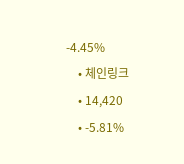-4.45%
    • 체인링크
    • 14,420
    • -5.81%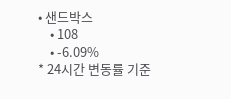• 샌드박스
    • 108
    • -6.09%
* 24시간 변동률 기준